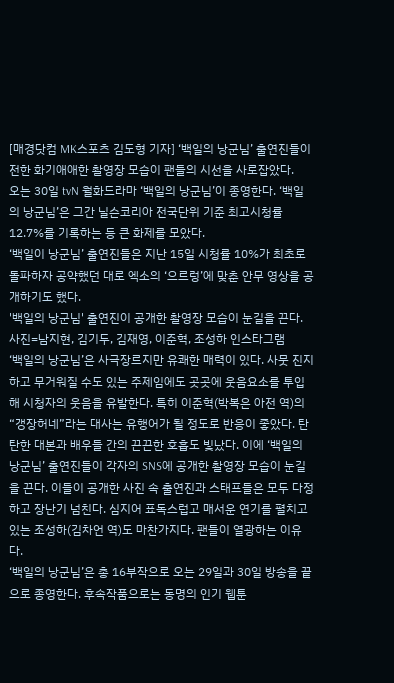[매경닷컴 MK스포츠 김도형 기자] ‘백일의 낭군님’ 출연진들이 전한 화기애애한 촬영장 모습이 팬들의 시선을 사로잡았다.
오는 30일 tvN 월화드라마 ‘백일의 낭군님’이 종영한다. ‘백일의 낭군님’은 그간 닐슨코리아 전국단위 기준 최고시청률 12.7%를 기록하는 등 큰 화제를 모았다.
‘백일이 낭군님’ 출연진들은 지난 15일 시청률 10%가 최초로 돌파하자 공약했던 대로 엑소의 ‘으르렁’에 맞춘 안무 영상을 공개하기도 했다.
'백일의 낭군님' 출연진이 공개한 촬영장 모습이 눈길을 끈다. 사진=남지현, 김기두, 김재영, 이준혁, 조성하 인스타그램
‘백일의 낭군님’은 사극장르지만 유쾌한 매력이 있다. 사뭇 진지하고 무거워질 수도 있는 주제임에도 곳곳에 웃음요소를 투입해 시청자의 웃음을 유발한다. 특히 이준혁(박복은 아전 역)의 “갱장허네”라는 대사는 유행어가 될 정도로 반응이 좋았다. 탄탄한 대본과 배우들 간의 끈끈한 호흡도 빛났다. 이에 ‘백일의 낭군님’ 출연진들이 각자의 SNS에 공개한 촬영장 모습이 눈길을 끈다. 이들이 공개한 사진 속 출연진과 스태프들은 모두 다정하고 장난기 넘친다. 심지어 표독스럽고 매서운 연기를 펼치고 있는 조성하(김차언 역)도 마찬가지다. 팬들이 열광하는 이유다.
‘백일의 낭군님’은 총 16부작으로 오는 29일과 30일 방송을 끝으로 종영한다. 후속작품으로는 동명의 인기 웹툰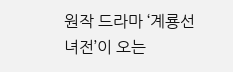원작 드라마 ‘계룡선녀전’이 오는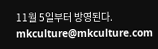11월 5일부터 방영된다. mkculture@mkculture.com